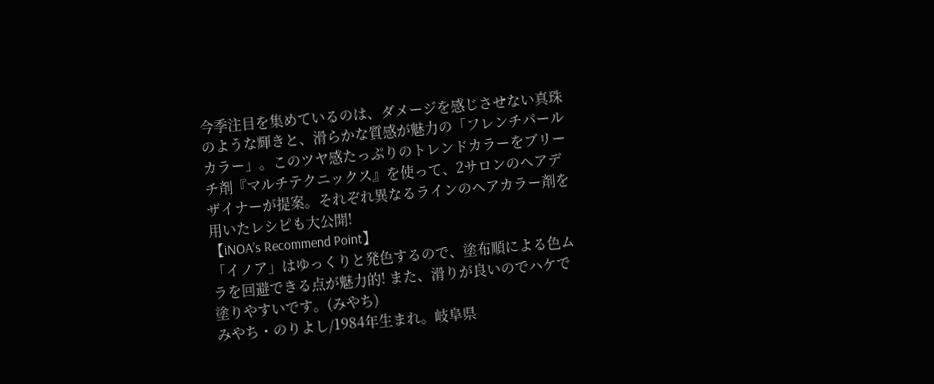今季注目を集めているのは、ダメージを感じさせない真珠のような輝きと、滑らかな質感が魅力の「フレンチパールカラー」。このツヤ感たっぷりのトレンドカラーをブリーチ剤『マルチテクニックス』を使って、2サロンのヘアデザイナーが提案。それぞれ異なるラインのヘアカラー剤を用いたレシピも大公開!
【iNOA’s Recommend Point】
「イノア」はゆっくりと発色するので、塗布順による色ムラを回避できる点が魅力的! また、滑りが良いのでハケで塗りやすいです。(みやち)
みやち・のりよし/1984年生まれ。岐阜県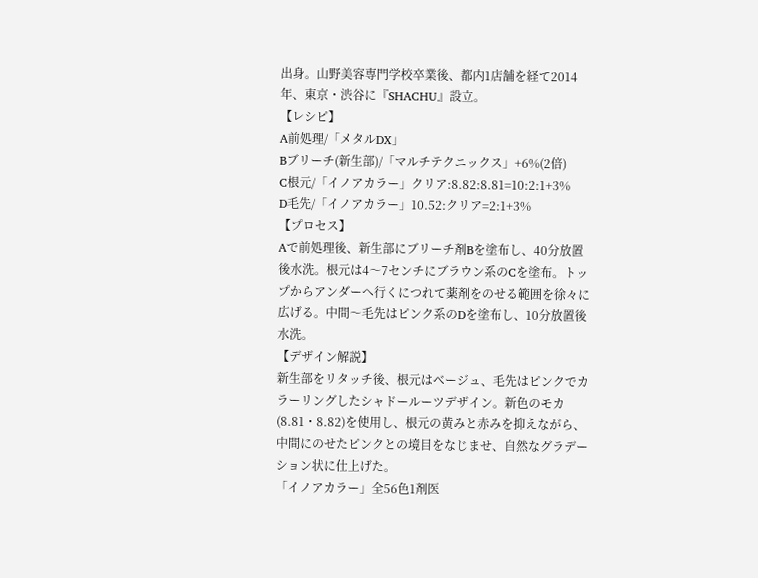出身。山野美容専門学校卒業後、都内1店舗を経て2014年、東京・渋谷に『SHACHU』設立。
【レシピ】
A前処理/「メタルDX」
Bブリーチ(新生部)/「マルチテクニックス」+6%(2倍)
C根元/「イノアカラー」クリア:8.82:8.81=10:2:1+3%
D毛先/「イノアカラー」10.52:クリア=2:1+3%
【プロセス】
Aで前処理後、新生部にブリーチ剤Bを塗布し、40分放置後水洗。根元は4〜7センチにブラウン系のCを塗布。トップからアンダーへ行くにつれて薬剤をのせる範囲を徐々に広げる。中間〜毛先はピンク系のDを塗布し、10分放置後水洗。
【デザイン解説】
新生部をリタッチ後、根元はベージュ、毛先はピンクでカラーリングしたシャドールーツデザイン。新色のモカ(8.81・8.82)を使用し、根元の黄みと赤みを抑えながら、中間にのせたピンクとの境目をなじませ、自然なグラデーション状に仕上げた。
「イノアカラー」全56色1剤医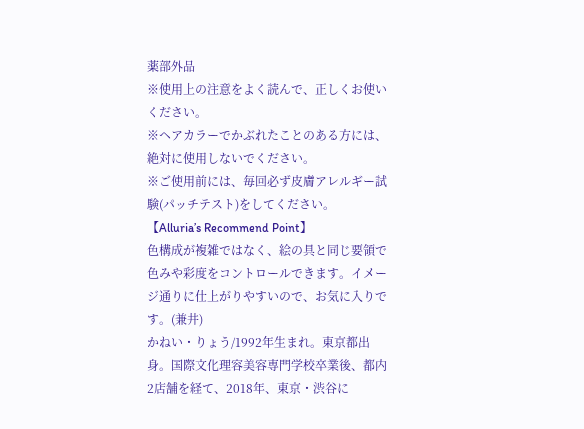薬部外品
※使用上の注意をよく読んで、正しくお使いください。
※ヘアカラーでかぶれたことのある方には、絶対に使用しないでください。
※ご使用前には、毎回必ず皮膚アレルギー試験(パッチテスト)をしてください。
【Alluria’s Recommend Point】
色構成が複雑ではなく、絵の具と同じ要領で色みや彩度をコントロールできます。イメージ通りに仕上がりやすいので、お気に入りです。(兼井)
かねい・りょう/1992年生まれ。東京都出身。国際文化理容美容専門学校卒業後、都内2店舗を経て、2018年、東京・渋谷に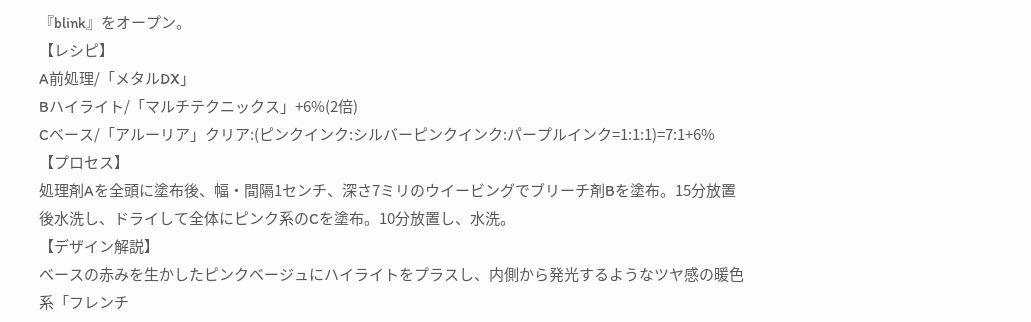『blink』をオープン。
【レシピ】
A前処理/「メタルDX」
Bハイライト/「マルチテクニックス」+6%(2倍)
Cベース/「アルーリア」クリア:(ピンクインク:シルバーピンクインク:パープルインク=1:1:1)=7:1+6%
【プロセス】
処理剤Aを全頭に塗布後、幅・間隔1センチ、深さ7ミリのウイービングでブリーチ剤Bを塗布。15分放置後水洗し、ドライして全体にピンク系のCを塗布。10分放置し、水洗。
【デザイン解説】
ベースの赤みを生かしたピンクベージュにハイライトをプラスし、内側から発光するようなツヤ感の暖色系「フレンチ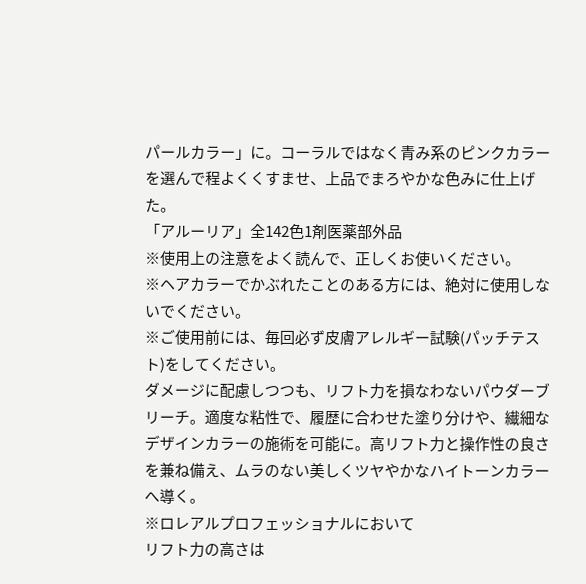パールカラー」に。コーラルではなく青み系のピンクカラーを選んで程よくくすませ、上品でまろやかな色みに仕上げた。
「アルーリア」全142色1剤医薬部外品
※使用上の注意をよく読んで、正しくお使いください。
※ヘアカラーでかぶれたことのある方には、絶対に使用しないでください。
※ご使用前には、毎回必ず皮膚アレルギー試験(パッチテスト)をしてください。
ダメージに配慮しつつも、リフト力を損なわないパウダーブリーチ。適度な粘性で、履歴に合わせた塗り分けや、繊細なデザインカラーの施術を可能に。高リフト力と操作性の良さを兼ね備え、ムラのない美しくツヤやかなハイトーンカラーへ導く。
※ロレアルプロフェッショナルにおいて
リフト力の高さは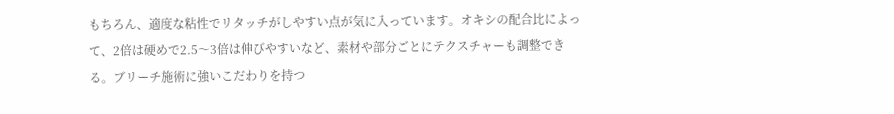もちろん、適度な粘性でリタッチがしやすい点が気に入っています。オキシの配合比によって、2倍は硬めで2.5〜3倍は伸びやすいなど、素材や部分ごとにテクスチャーも調整できる。ブリーチ施術に強いこだわりを持つ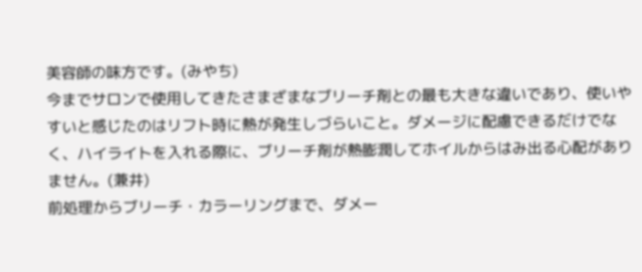美容師の味方です。(みやち)
今までサロンで使用してきたさまざまなブリーチ剤との最も大きな違いであり、使いやすいと感じたのはリフト時に熱が発生しづらいこと。ダメージに配慮できるだけでなく、ハイライトを入れる際に、ブリーチ剤が熱膨潤してホイルからはみ出る心配がありません。(兼井)
前処理からブリーチ・カラーリングまで、ダメー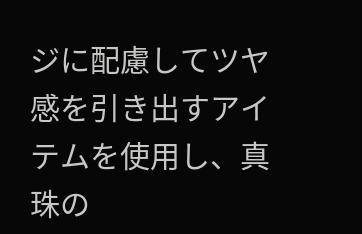ジに配慮してツヤ感を引き出すアイテムを使用し、真珠の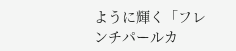ように輝く「フレンチパールカ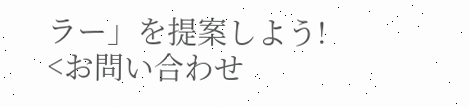ラー」を提案しよう!
<お問い合わせ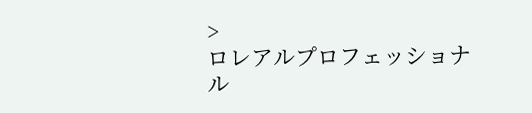>
ロレアルプロフェッショナル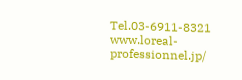Tel.03-6911-8321
www.loreal-professionnel.jp/